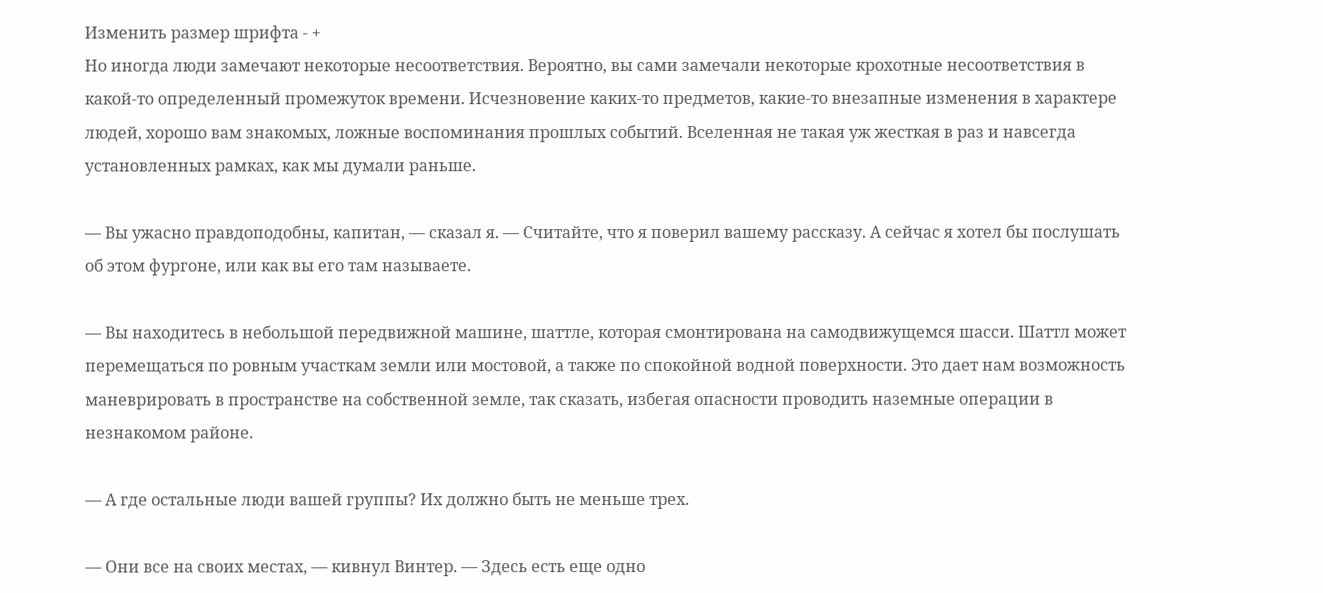Изменить размер шрифта - +
Но иногда люди замечают некоторые несоответствия. Вероятно, вы сами замечали некоторые крохотные несоответствия в какой‑то определенный промежуток времени. Исчезновение каких‑то предметов, какие‑то внезапные изменения в характере людей, хорошо вам знакомых, ложные воспоминания прошлых событий. Вселенная не такая уж жесткая в раз и навсегда установленных рамках, как мы думали раньше.

— Вы ужасно правдоподобны, капитан, — сказал я. — Считайте, что я поверил вашему рассказу. А сейчас я хотел бы послушать об этом фургоне, или как вы его там называете.

— Вы находитесь в небольшой передвижной машине, шаттле, которая смонтирована на самодвижущемся шасси. Шаттл может перемещаться по ровным участкам земли или мостовой, а также по спокойной водной поверхности. Это дает нам возможность маневрировать в пространстве на собственной земле, так сказать, избегая опасности проводить наземные операции в незнакомом районе.

— А где остальные люди вашей группы? Их должно быть не меньше трех.

— Они все на своих местах, — кивнул Винтер. — Здесь есть еще одно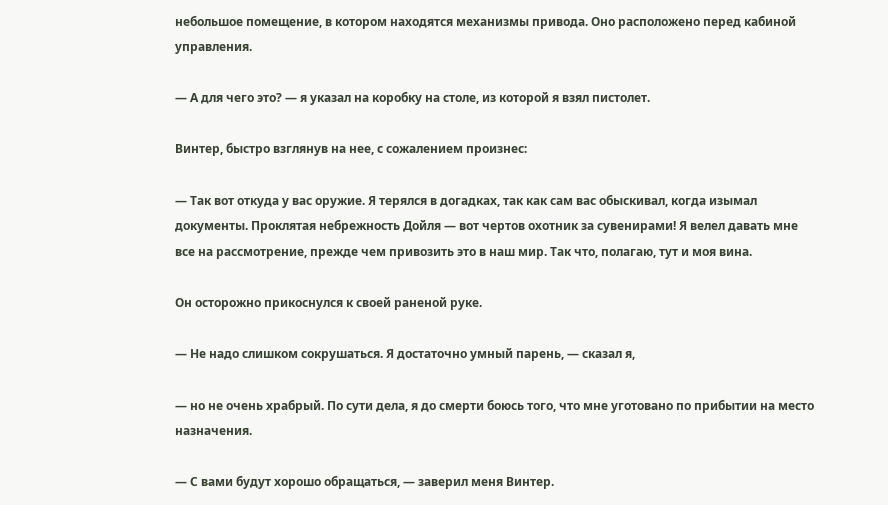небольшое помещение, в котором находятся механизмы привода. Оно расположено перед кабиной управления.

— А для чего это? — я указал на коробку на столе, из которой я взял пистолет.

Винтер, быстро взглянув на нее, с сожалением произнес:

— Так вот откуда у вас оружие. Я терялся в догадках, так как сам вас обыскивал, когда изымал документы. Проклятая небрежность Дойля — вот чертов охотник за сувенирами! Я велел давать мне все на рассмотрение, прежде чем привозить это в наш мир. Так что, полагаю, тут и моя вина.

Он осторожно прикоснулся к своей раненой руке.

— Не надо слишком сокрушаться. Я достаточно умный парень, — сказал я,

— но не очень храбрый. По сути дела, я до смерти боюсь того, что мне уготовано по прибытии на место назначения.

— С вами будут хорошо обращаться, — заверил меня Винтер.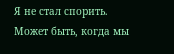Я не стал спорить. Может быть, когда мы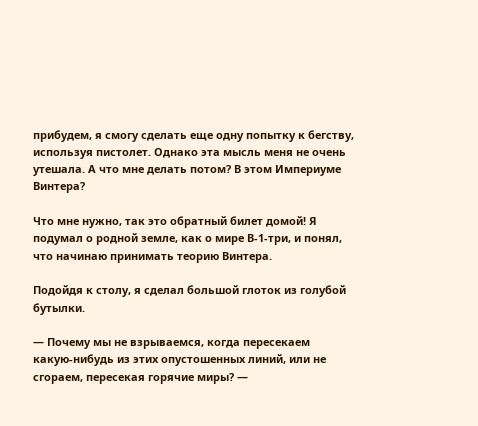прибудем, я смогу сделать еще одну попытку к бегству, используя пистолет. Однако эта мысль меня не очень утешала. А что мне делать потом? В этом Империуме Винтера?

Что мне нужно, так это обратный билет домой! Я подумал о родной земле, как о мире В‑1‑три, и понял, что начинаю принимать теорию Винтера.

Подойдя к столу, я сделал большой глоток из голубой бутылки.

— Почему мы не взрываемся, когда пересекаем какую‑нибудь из этих опустошенных линий, или не сгораем, пересекая горячие миры? —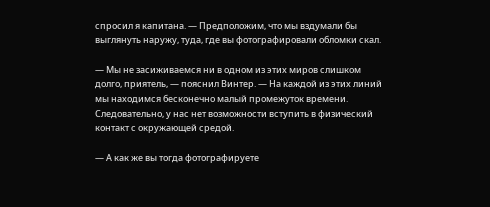спросил я капитана. — Предположим, что мы вздумали бы выглянуть наружу, туда, где вы фотографировали обломки скал.

— Мы не засиживаемся ни в одном из этих миров слишком долго, приятель, — пояснил Винтер. — На каждой из этих линий мы находимся бесконечно малый промежуток времени. Следовательно, у нас нет возможности вступить в физический контакт с окружающей средой.

— А как же вы тогда фотографируете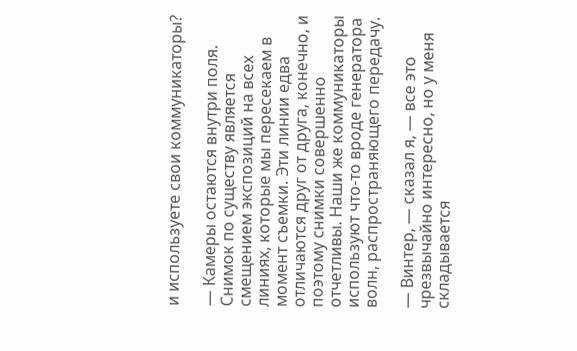и используете свои коммуникаторы?

— Камеры остаются внутри поля. Снимок по существу является смещением экспозиций на всех линиях, которые мы пересекаем в момент съемки. Эти линии едва отличаются друг от друга, конечно, и поэтому снимки совершенно отчетливы. Наши же коммуникаторы используют что‑то вроде генератора волн, распространяющего передачу.

— Винтер, — сказал я, — все это чрезвычайно интересно, но у меня складывается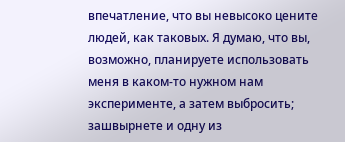впечатление, что вы невысоко цените людей, как таковых. Я думаю, что вы, возможно, планируете использовать меня в каком‑то нужном нам эксперименте, а затем выбросить; зашвырнете и одну из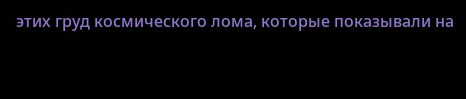этих груд космического лома, которые показывали на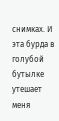снимках. И эта бурда в голубой бутылке утешает меня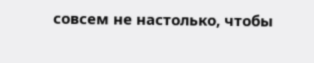совсем не настолько, чтобы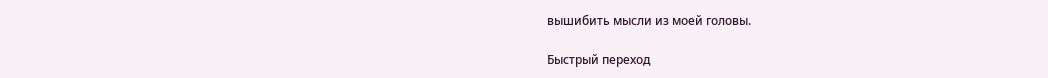вышибить мысли из моей головы.

Быстрый переход